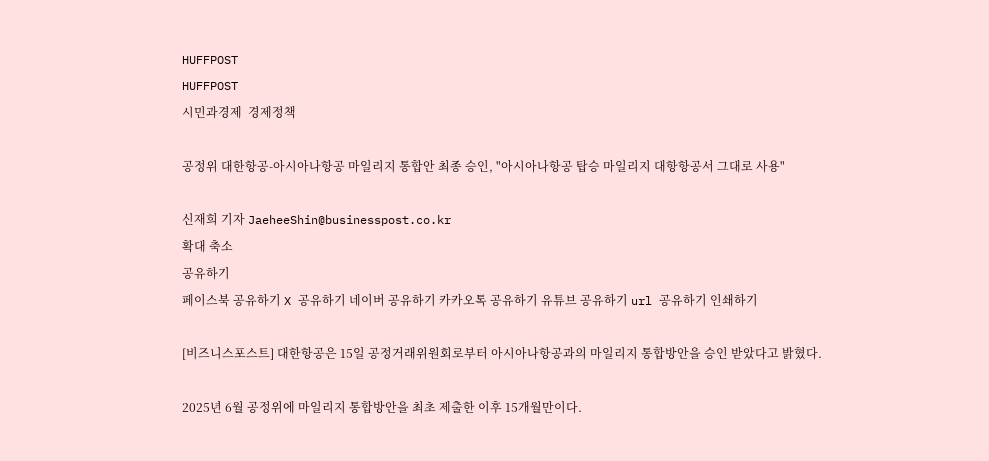HUFFPOST
HUFFPOST
시민과경제  경제정책

공정위 대한항공-아시아나항공 마일리지 통합안 최종 승인, "아시아나항공 탑승 마일리지 대항항공서 그대로 사용"

신재희 기자 JaeheeShin@businesspost.co.kr
확대 축소
공유하기
페이스북 공유하기 X 공유하기 네이버 공유하기 카카오톡 공유하기 유튜브 공유하기 url 공유하기 인쇄하기

[비즈니스포스트] 대한항공은 15일 공정거래위원회로부터 아시아나항공과의 마일리지 통합방안을 승인 받았다고 밝혔다.

2025년 6월 공정위에 마일리지 통합방안을 최초 제출한 이후 15개월만이다.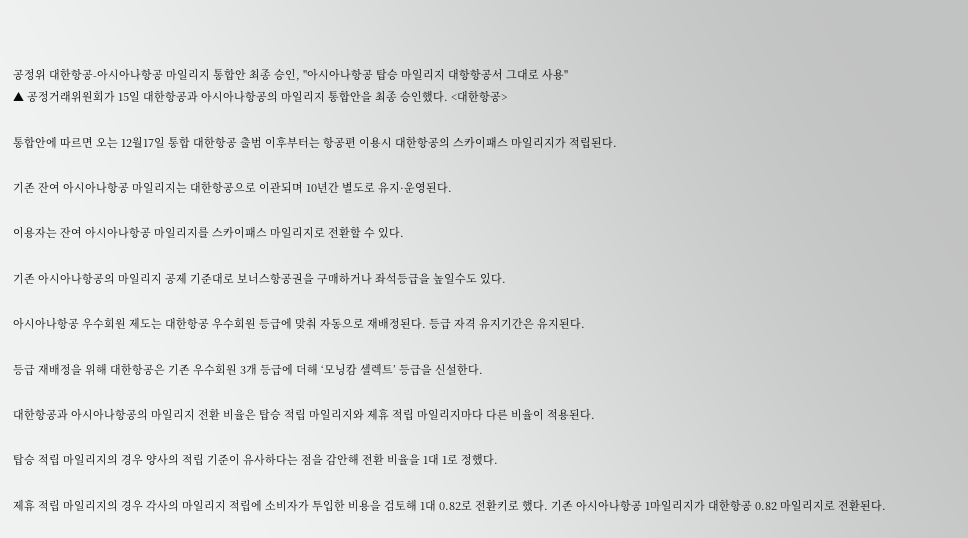공정위 대한항공-아시아나항공 마일리지 통합안 최종 승인, "아시아나항공 탑승 마일리지 대항항공서 그대로 사용"
▲ 공정거래위원회가 15일 대한항공과 아시아나항공의 마일리지 통합안을 최종 승인했다. <대한항공>

통합안에 따르면 오는 12월17일 통합 대한항공 출범 이후부터는 항공편 이용시 대한항공의 스카이패스 마일리지가 적립된다.

기존 잔여 아시아나항공 마일리지는 대한항공으로 이관되며 10년간 별도로 유지·운영된다.

이용자는 잔여 아시아나항공 마일리지를 스카이패스 마일리지로 전환할 수 있다.

기존 아시아나항공의 마일리지 공제 기준대로 보너스항공권을 구매하거나 좌석등급을 높일수도 있다.

아시아나항공 우수회원 제도는 대한항공 우수회원 등급에 맞춰 자동으로 재배정된다. 등급 자격 유지기간은 유지된다.

등급 재배정을 위해 대한항공은 기존 우수회원 3개 등급에 더해 ‘모닝캄 셀렉트’ 등급을 신설한다.

대한항공과 아시아나항공의 마일리지 전환 비율은 탑승 적립 마일리지와 제휴 적립 마일리지마다 다른 비율이 적용된다.

탑승 적립 마일리지의 경우 양사의 적립 기준이 유사하다는 점을 감안해 전환 비율을 1대 1로 정했다.

제휴 적립 마일리지의 경우 각사의 마일리지 적립에 소비자가 투입한 비용을 검토해 1대 0.82로 전환키로 했다. 기존 아시아나항공 1마일리지가 대한항공 0.82 마일리지로 전환된다.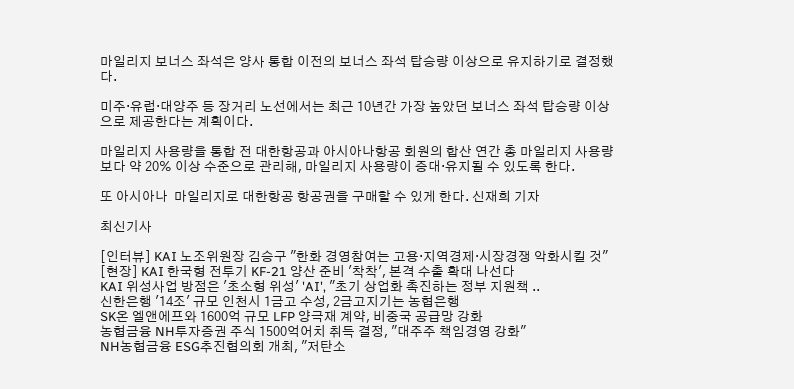마일리지 보너스 좌석은 양사 통합 이전의 보너스 좌석 탑승량 이상으로 유지하기로 결정했다.

미주·유럽·대양주 등 장거리 노선에서는 최근 10년간 가장 높았던 보너스 좌석 탑승량 이상으로 제공한다는 계획이다.

마일리지 사용량을 통합 전 대한항공과 아시아나항공 회원의 합산 연간 총 마일리지 사용량보다 약 20% 이상 수준으로 관리해, 마일리지 사용량이 증대·유지될 수 있도록 한다.

또 아시아나  마일리지로 대한항공 항공권을 구매할 수 있게 한다. 신재희 기자

최신기사

[인터뷰] KAI 노조위원장 김승구 "한화 경영참여는 고용·지역경제·시장경쟁 악화시킬 것"
[현장] KAI 한국형 전투기 KF-21 양산 준비 '착착', 본격 수출 확대 나선다
KAI 위성사업 방점은 '초소형 위성' 'AI', "초기 상업화 촉진하는 정부 지원책 ..
신한은행 '14조' 규모 인천시 1금고 수성, 2금고지기는 농협은행
SK온 엘앤에프와 1600억 규모 LFP 양극재 계약, 비중국 공급망 강화
농협금융 NH투자증권 주식 1500억어치 취득 결정, "대주주 책임경영 강화"
NH농협금융 ESG추진협의회 개최, "저탄소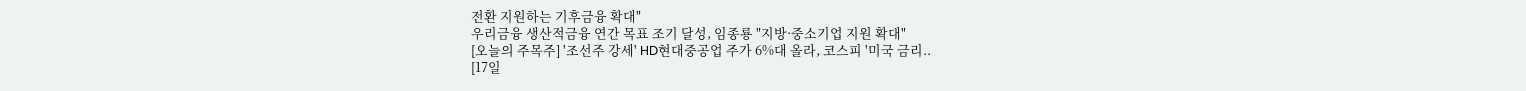전환 지원하는 기후금융 확대"
우리금융 생산적금융 연간 목표 조기 달성, 임종룡 "지방·중소기업 지원 확대"
[오늘의 주목주] '조선주 강세' HD현대중공업 주가 6%대 올라, 코스피 '미국 금리..
[17일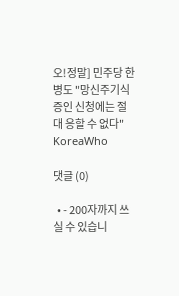오!정말] 민주당 한병도 "망신주기식 증인 신청에는 절대 응할 수 없다"
KoreaWho

댓글 (0)

  • - 200자까지 쓰실 수 있습니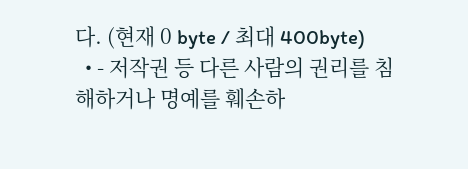다. (현재 0 byte / 최대 400byte)
  • - 저작권 등 다른 사람의 권리를 침해하거나 명예를 훼손하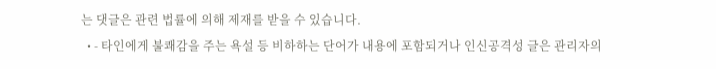는 댓글은 관련 법률에 의해 제재를 받을 수 있습니다.
  • - 타인에게 불쾌감을 주는 욕설 등 비하하는 단어가 내용에 포함되거나 인신공격성 글은 관리자의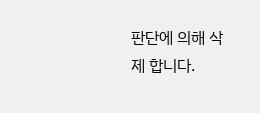판단에 의해 삭제 합니다.